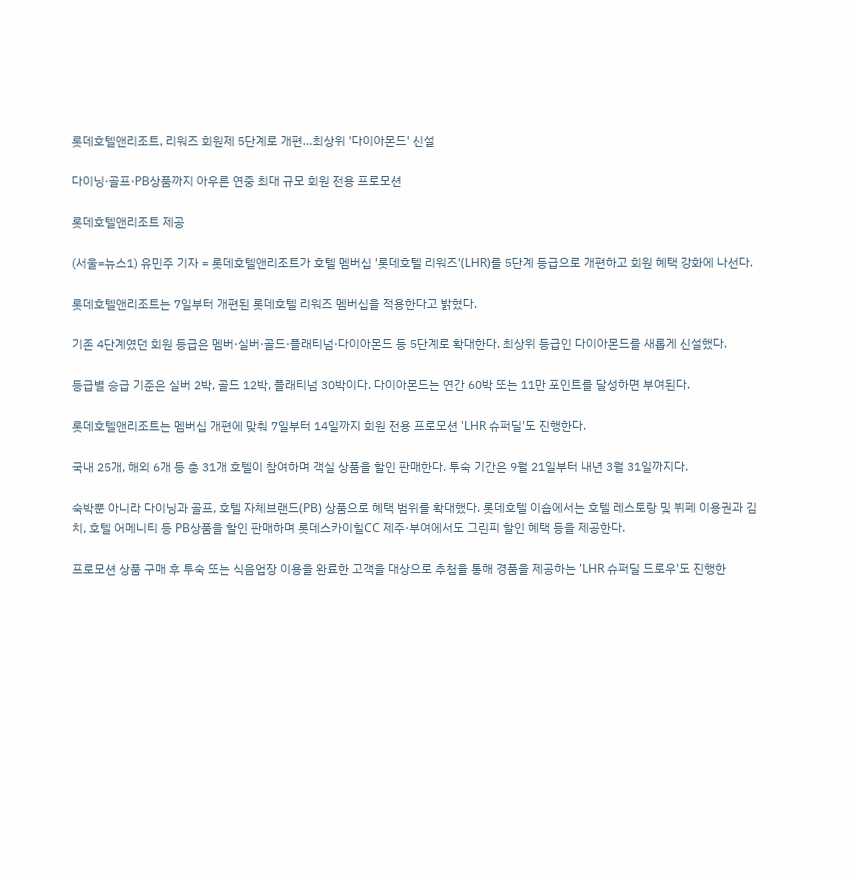롯데호텔앤리조트, 리워즈 회원제 5단계로 개편…최상위 '다이아몬드' 신설

다이닝·골프·PB상품까지 아우른 연중 최대 규모 회원 전용 프로모션

롯데호텔앤리조트 제공

(서울=뉴스1) 유민주 기자 = 롯데호텔앤리조트가 호텔 멤버십 '롯데호텔 리워즈'(LHR)를 5단계 등급으로 개편하고 회원 혜택 강화에 나선다.

롯데호텔앤리조트는 7일부터 개편된 롯데호텔 리워즈 멤버십을 적용한다고 밝혔다.

기존 4단계였던 회원 등급은 멤버·실버·골드·플래티넘·다이아몬드 등 5단계로 확대한다. 최상위 등급인 다이아몬드를 새롭게 신설했다.

등급별 승급 기준은 실버 2박, 골드 12박, 플래티넘 30박이다. 다이아몬드는 연간 60박 또는 11만 포인트를 달성하면 부여된다.

롯데호텔앤리조트는 멤버십 개편에 맞춰 7일부터 14일까지 회원 전용 프로모션 'LHR 슈퍼딜'도 진행한다.

국내 25개, 해외 6개 등 총 31개 호텔이 참여하며 객실 상품을 할인 판매한다. 투숙 기간은 9월 21일부터 내년 3월 31일까지다.

숙박뿐 아니라 다이닝과 골프, 호텔 자체브랜드(PB) 상품으로 혜택 범위를 확대했다. 롯데호텔 이숍에서는 호텔 레스토랑 및 뷔페 이용권과 김치, 호텔 어메니티 등 PB상품을 할인 판매하며 롯데스카이힐CC 제주·부여에서도 그린피 할인 혜택 등을 제공한다.

프로모션 상품 구매 후 투숙 또는 식음업장 이용을 완료한 고객을 대상으로 추첨을 통해 경품을 제공하는 'LHR 슈퍼딜 드로우'도 진행한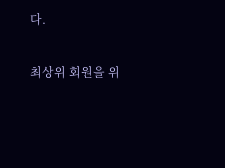다.

최상위 회원을 위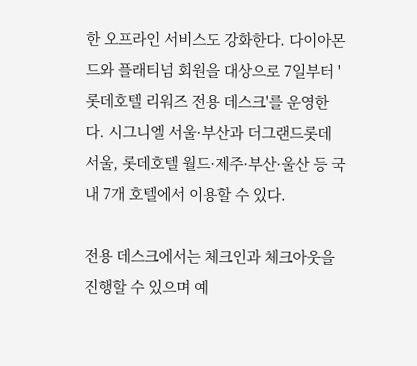한 오프라인 서비스도 강화한다. 다이아몬드와 플래티넘 회원을 대상으로 7일부터 '롯데호텔 리워즈 전용 데스크'를 운영한다. 시그니엘 서울·부산과 더그랜드롯데 서울, 롯데호텔 월드·제주·부산·울산 등 국내 7개 호텔에서 이용할 수 있다.

전용 데스크에서는 체크인과 체크아웃을 진행할 수 있으며 예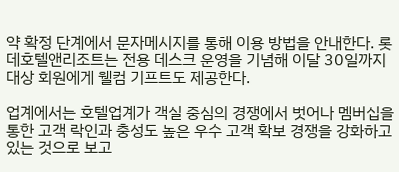약 확정 단계에서 문자메시지를 통해 이용 방법을 안내한다. 롯데호텔앤리조트는 전용 데스크 운영을 기념해 이달 30일까지 대상 회원에게 웰컴 기프트도 제공한다.

업계에서는 호텔업계가 객실 중심의 경쟁에서 벗어나 멤버십을 통한 고객 락인과 충성도 높은 우수 고객 확보 경쟁을 강화하고 있는 것으로 보고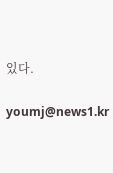있다.

youmj@news1.kr